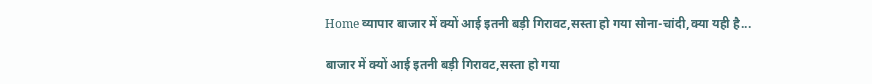Home व्यापार बाजार में क्यों आई इतनी बड़ी गिरावट,सस्ता हो गया सोना-चांदी,क्या यही है...

बाजार में क्यों आई इतनी बड़ी गिरावट,सस्ता हो गया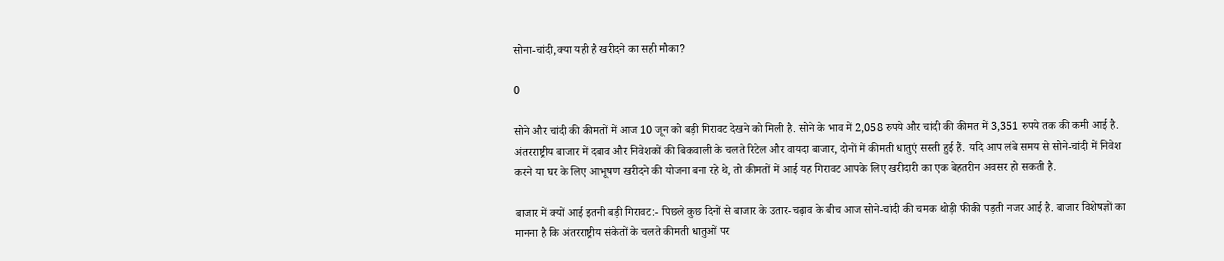सोना-चांदी,क्या यही है खरीदने का सही मौका?

0

सोने और चांदी की कीमतों में आज 10 जून को बड़ी गिरावट देखने को मिली है. सोने के भाव में 2,058 रुपये और चांदी की कीमत में 3,351 रुपये तक की कमी आई है. अंतरराष्ट्रीय बाजार में दबाव और निवेशकों की बिकवाली के चलते रिटेल और वायदा बाजार, दोनों में कीमती धातुएं सस्ती हुई हैं. यदि आप लंबे समय से सोने-चांदी में निवेश करने या घर के लिए आभूषण खरीदने की योजना बना रहे थे, तो कीमतों में आई यह गिरावट आपके लिए खरीदारी का एक बेहतरीन अवसर हो सकती है.

बाजार में क्यों आई इतनी बड़ी गिरावट:- पिछले कुछ दिनों से बाजार के उतार-चढ़ाव के बीच आज सोने-चांदी की चमक थोड़ी फीकी पड़ती नजर आई है. बाजार विशेषज्ञों का मानना है कि अंतरराष्ट्रीय संकेतों के चलते कीमती धातुओं पर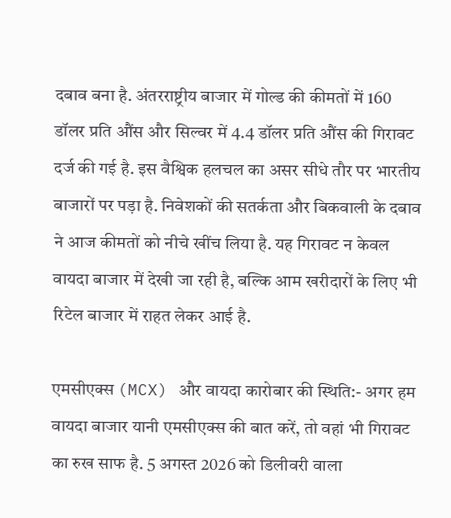दबाव बना है. अंतरराष्ट्रीय बाजार में गोल्ड की कीमतों में 160 डॉलर प्रति औंस और सिल्वर में 4.4 डॉलर प्रति औंस की गिरावट दर्ज की गई है. इस वैश्विक हलचल का असर सीधे तौर पर भारतीय बाजारों पर पड़ा है. निवेशकों की सतर्कता और बिकवाली के दबाव ने आज कीमतों को नीचे खींच लिया है. यह गिरावट न केवल वायदा बाजार में देखी जा रही है, बल्कि आम खरीदारों के लिए भी रिटेल बाजार में राहत लेकर आई है.

एमसीएक्स (MCX) और वायदा कारोबार की स्थिति:- अगर हम वायदा बाजार यानी एमसीएक्स की बात करें, तो वहां भी गिरावट का रुख साफ है. 5 अगस्त 2026 को डिलीवरी वाला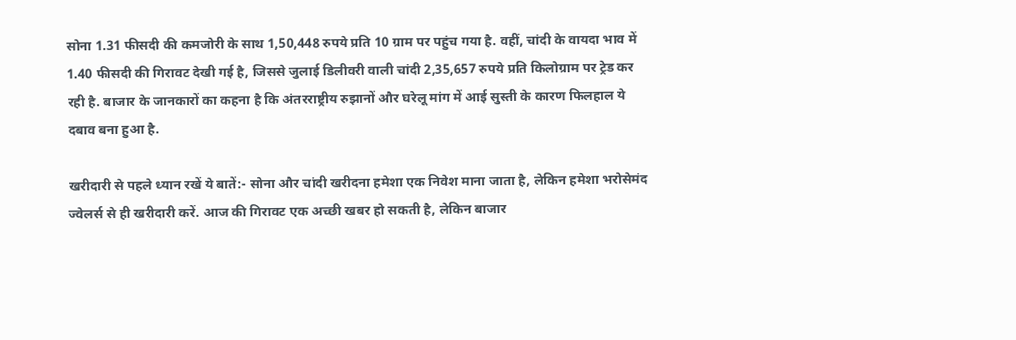सोना 1.31 फीसदी की कमजोरी के साथ 1,50,448 रुपये प्रति 10 ग्राम पर पहुंच गया है. वहीं, चांदी के वायदा भाव में 1.40 फीसदी की गिरावट देखी गई है, जिससे जुलाई डिलीवरी वाली चांदी 2,35,657 रुपये प्रति किलोग्राम पर ट्रेड कर रही है. बाजार के जानकारों का कहना है कि अंतरराष्ट्रीय रुझानों और घरेलू मांग में आई सुस्ती के कारण फिलहाल ये दबाव बना हुआ है.

खरीदारी से पहले ध्यान रखें ये बातें:- सोना और चांदी खरीदना हमेशा एक निवेश माना जाता है, लेकिन हमेशा भरोसेमंद ज्वेलर्स से ही खरीदारी करें. आज की गिरावट एक अच्छी खबर हो सकती है, लेकिन बाजार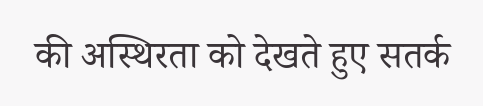की अस्थिरता को देखते हुए सतर्क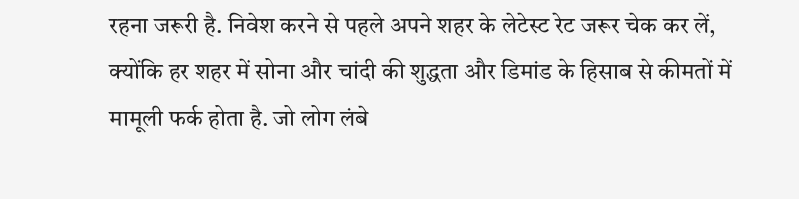रहना जरूरी है. निवेश करने से पहले अपने शहर के लेटेस्ट रेट जरूर चेक कर लें, क्योंकि हर शहर में सोना और चांदी की शुद्धता और डिमांड के हिसाब से कीमतों में मामूली फर्क होता है. जो लोग लंबे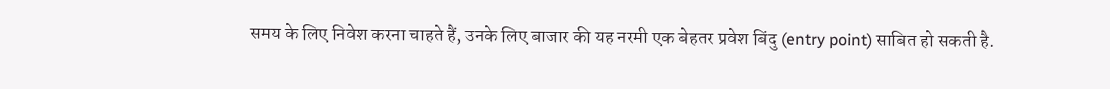समय के लिए निवेश करना चाहते हैं, उनके लिए बाजार की यह नरमी एक बेहतर प्रवेश बिंदु (entry point) साबित हो सकती है.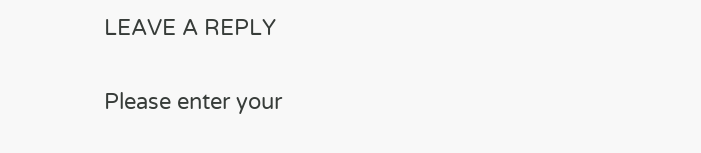LEAVE A REPLY

Please enter your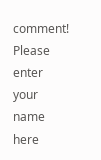comment!
Please enter your name here